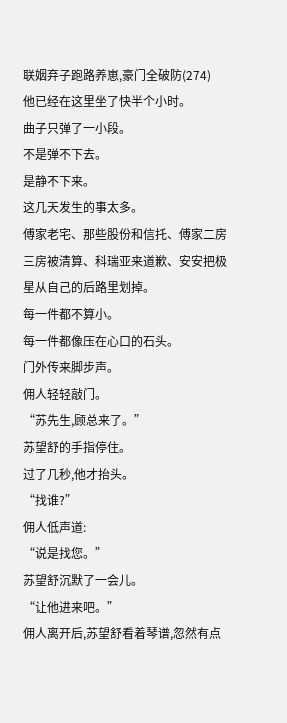联姻弃子跑路养崽,豪门全破防(274)
他已经在这里坐了快半个小时。
曲子只弹了一小段。
不是弹不下去。
是静不下来。
这几天发生的事太多。
傅家老宅、那些股份和信托、傅家二房三房被清算、科瑞亚来道歉、安安把极星从自己的后路里划掉。
每一件都不算小。
每一件都像压在心口的石头。
门外传来脚步声。
佣人轻轻敲门。
“苏先生,顾总来了。”
苏望舒的手指停住。
过了几秒,他才抬头。
“找谁?”
佣人低声道:
“说是找您。”
苏望舒沉默了一会儿。
“让他进来吧。”
佣人离开后,苏望舒看着琴谱,忽然有点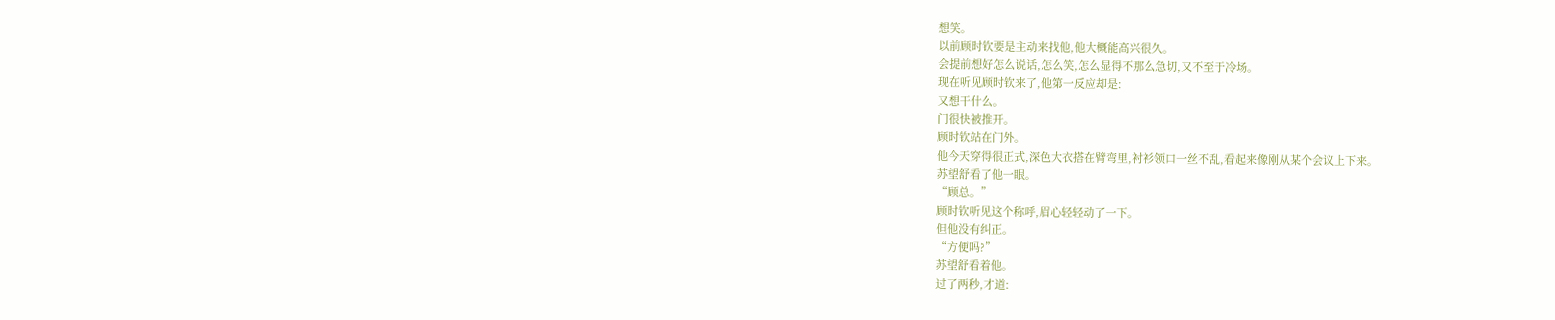想笑。
以前顾时钦要是主动来找他,他大概能高兴很久。
会提前想好怎么说话,怎么笑,怎么显得不那么急切,又不至于冷场。
现在听见顾时钦来了,他第一反应却是:
又想干什么。
门很快被推开。
顾时钦站在门外。
他今天穿得很正式,深色大衣搭在臂弯里,衬衫领口一丝不乱,看起来像刚从某个会议上下来。
苏望舒看了他一眼。
“顾总。”
顾时钦听见这个称呼,眉心轻轻动了一下。
但他没有纠正。
“方便吗?”
苏望舒看着他。
过了两秒,才道: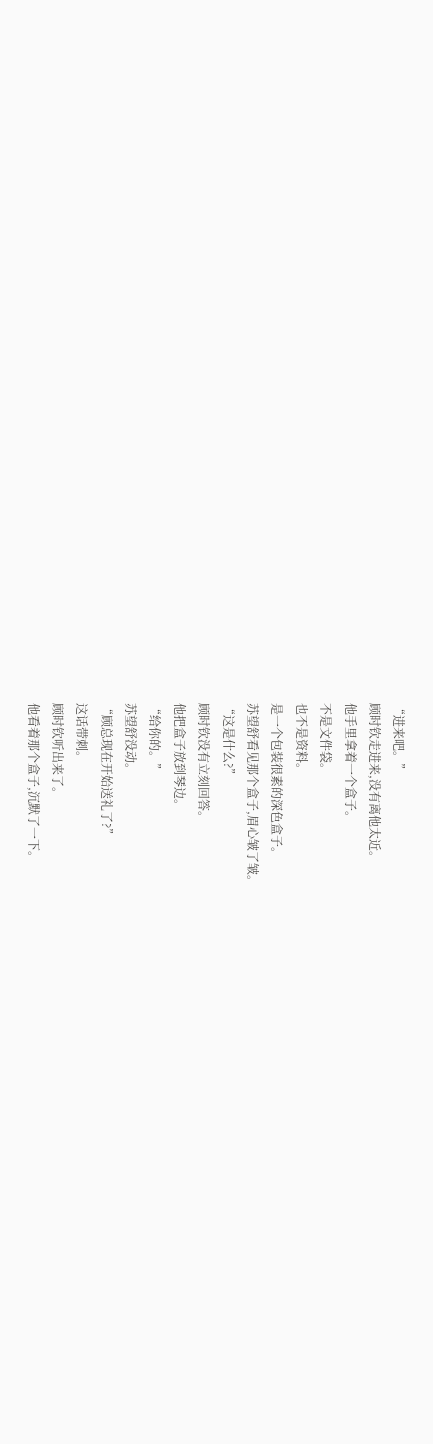“进来吧。”
顾时钦走进来,没有离他太近。
他手里拿着一个盒子。
不是文件袋。
也不是资料。
是一个包装很素的深色盒子。
苏望舒看见那个盒子,眉心皱了皱。
“这是什么?”
顾时钦没有立刻回答。
他把盒子放到琴边。
“给你的。”
苏望舒没动。
“顾总现在开始送礼了?”
这话带刺。
顾时钦听出来了。
他看着那个盒子,沉默了一下。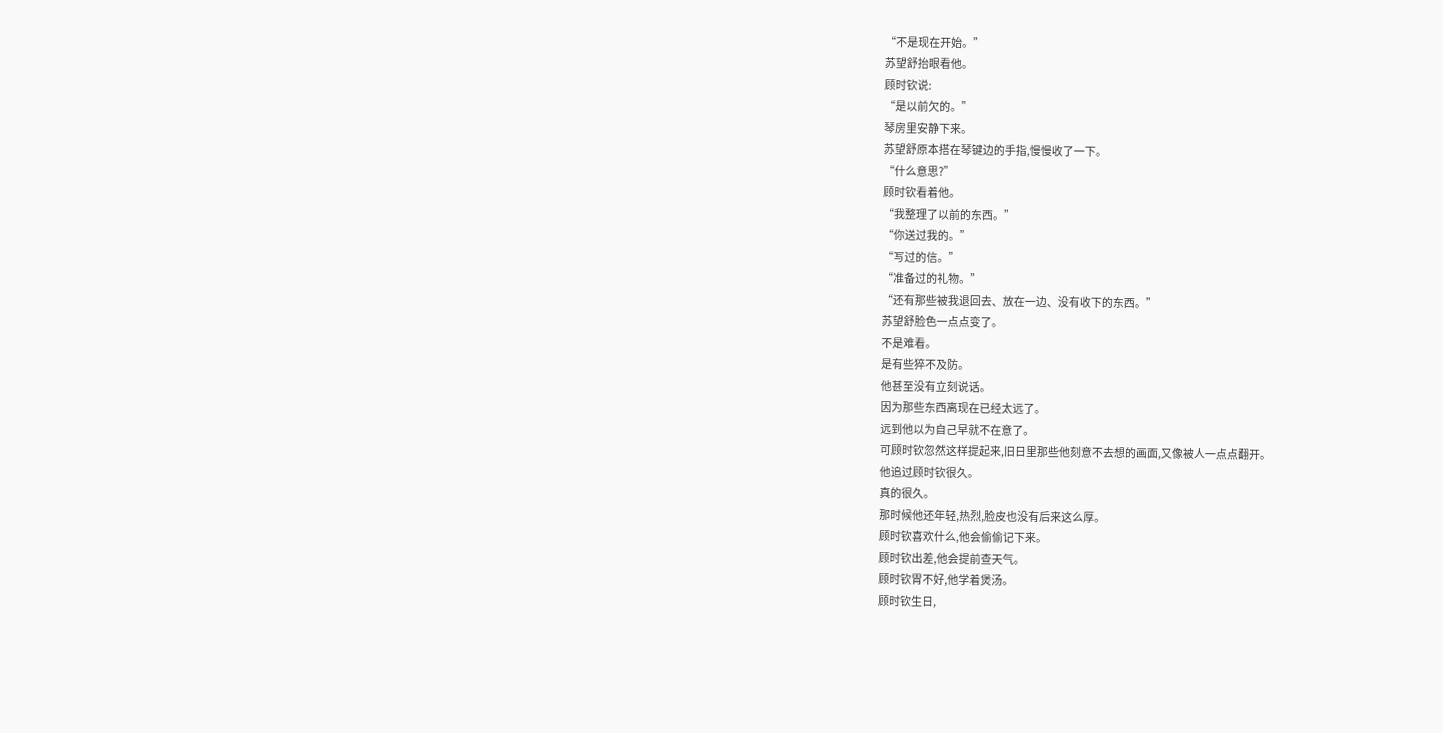“不是现在开始。”
苏望舒抬眼看他。
顾时钦说:
“是以前欠的。”
琴房里安静下来。
苏望舒原本搭在琴键边的手指,慢慢收了一下。
“什么意思?”
顾时钦看着他。
“我整理了以前的东西。”
“你送过我的。”
“写过的信。”
“准备过的礼物。”
“还有那些被我退回去、放在一边、没有收下的东西。”
苏望舒脸色一点点变了。
不是难看。
是有些猝不及防。
他甚至没有立刻说话。
因为那些东西离现在已经太远了。
远到他以为自己早就不在意了。
可顾时钦忽然这样提起来,旧日里那些他刻意不去想的画面,又像被人一点点翻开。
他追过顾时钦很久。
真的很久。
那时候他还年轻,热烈,脸皮也没有后来这么厚。
顾时钦喜欢什么,他会偷偷记下来。
顾时钦出差,他会提前查天气。
顾时钦胃不好,他学着煲汤。
顾时钦生日,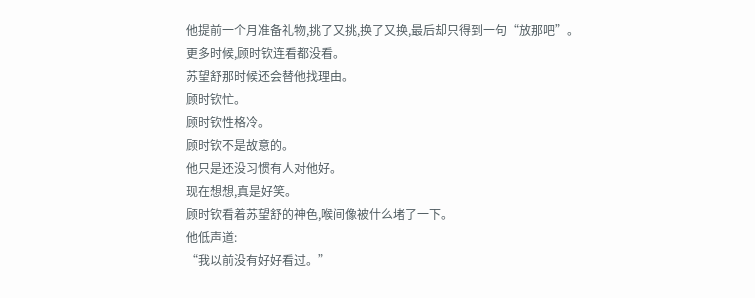他提前一个月准备礼物,挑了又挑,换了又换,最后却只得到一句“放那吧”。
更多时候,顾时钦连看都没看。
苏望舒那时候还会替他找理由。
顾时钦忙。
顾时钦性格冷。
顾时钦不是故意的。
他只是还没习惯有人对他好。
现在想想,真是好笑。
顾时钦看着苏望舒的神色,喉间像被什么堵了一下。
他低声道:
“我以前没有好好看过。”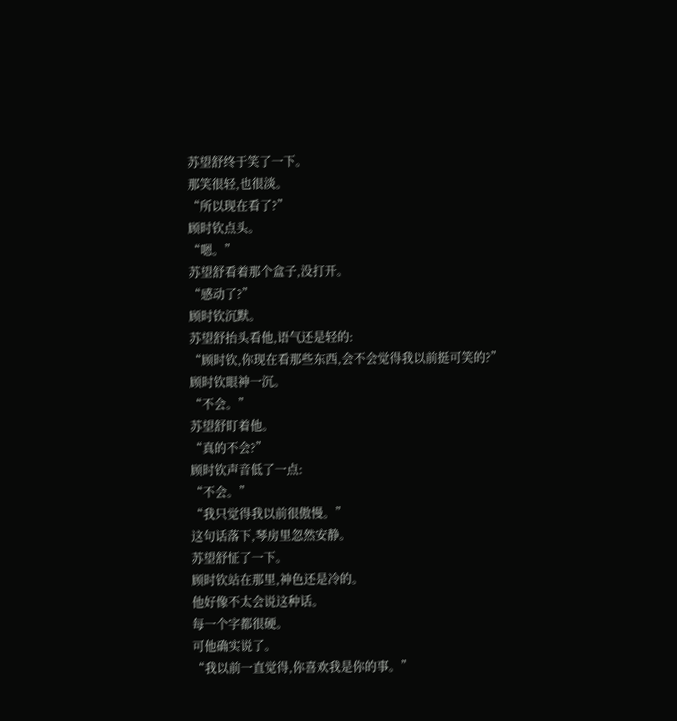苏望舒终于笑了一下。
那笑很轻,也很淡。
“所以现在看了?”
顾时钦点头。
“嗯。”
苏望舒看着那个盒子,没打开。
“感动了?”
顾时钦沉默。
苏望舒抬头看他,语气还是轻的:
“顾时钦,你现在看那些东西,会不会觉得我以前挺可笑的?”
顾时钦眼神一沉。
“不会。”
苏望舒盯着他。
“真的不会?”
顾时钦声音低了一点:
“不会。”
“我只觉得我以前很傲慢。”
这句话落下,琴房里忽然安静。
苏望舒怔了一下。
顾时钦站在那里,神色还是冷的。
他好像不太会说这种话。
每一个字都很硬。
可他确实说了。
“我以前一直觉得,你喜欢我是你的事。”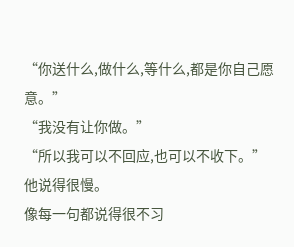“你送什么,做什么,等什么,都是你自己愿意。”
“我没有让你做。”
“所以我可以不回应,也可以不收下。”
他说得很慢。
像每一句都说得很不习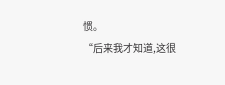惯。
“后来我才知道,这很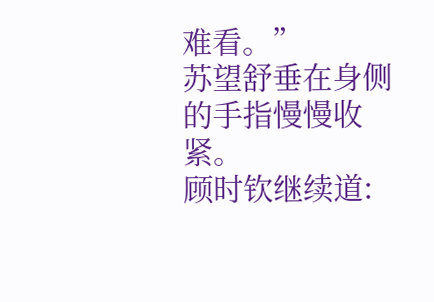难看。”
苏望舒垂在身侧的手指慢慢收紧。
顾时钦继续道: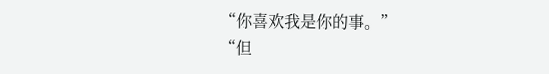“你喜欢我是你的事。”
“但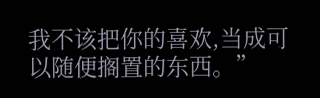我不该把你的喜欢,当成可以随便搁置的东西。”